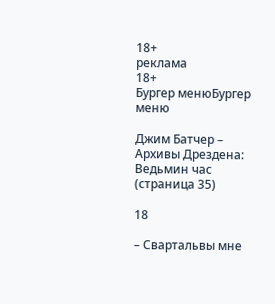18+
реклама
18+
Бургер менюБургер меню

Джим Батчер – Архивы Дрездена: Ведьмин час (страница 35)

18

– Свартальвы мне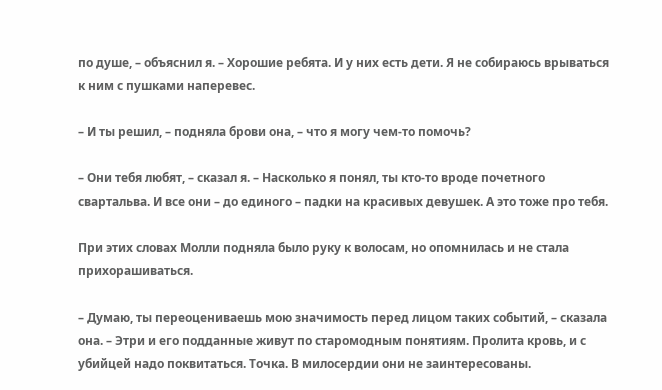по душе, – объяснил я. – Хорошие ребята. И у них есть дети. Я не собираюсь врываться к ним с пушками наперевес.

– И ты решил, – подняла брови она, – что я могу чем-то помочь?

– Они тебя любят, – сказал я. – Насколько я понял, ты кто-то вроде почетного свартальва. И все они – до единого – падки на красивых девушек. А это тоже про тебя.

При этих словах Молли подняла было руку к волосам, но опомнилась и не стала прихорашиваться.

– Думаю, ты переоцениваешь мою значимость перед лицом таких событий, – сказала она. – Этри и его подданные живут по старомодным понятиям. Пролита кровь, и с убийцей надо поквитаться. Точка. В милосердии они не заинтересованы.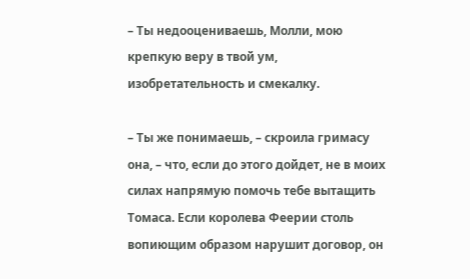– Ты недооцениваешь, Молли, мою крепкую веру в твой ум, изобретательность и смекалку.

– Ты же понимаешь, – скроила гримасу она, – что, если до этого дойдет, не в моих силах напрямую помочь тебе вытащить Томаса. Если королева Феерии столь вопиющим образом нарушит договор, он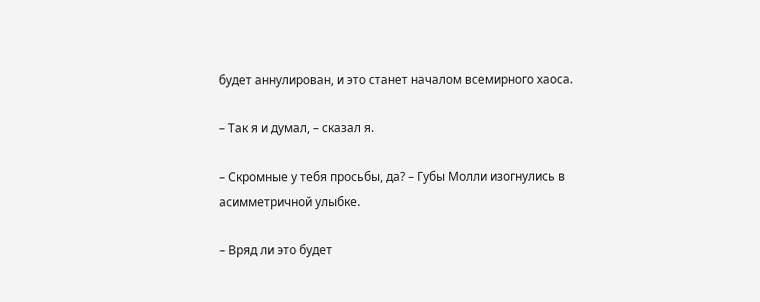будет аннулирован, и это станет началом всемирного хаоса.

– Так я и думал, – сказал я.

– Скромные у тебя просьбы, да? – Губы Молли изогнулись в асимметричной улыбке.

– Вряд ли это будет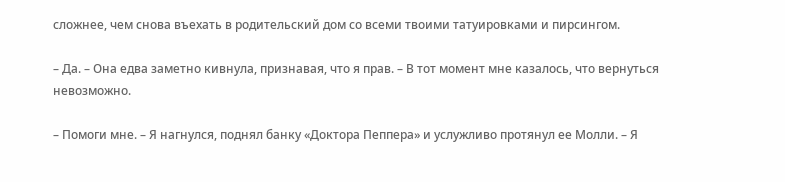сложнее, чем снова въехать в родительский дом со всеми твоими татуировками и пирсингом.

– Да. – Она едва заметно кивнула, признавая, что я прав. – В тот момент мне казалось, что вернуться невозможно.

– Помоги мне. – Я нагнулся, поднял банку «Доктора Пеппера» и услужливо протянул ее Молли. – Я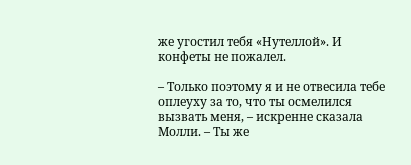же угостил тебя «Нутеллой». И конфеты не пожалел.

– Только поэтому я и не отвесила тебе оплеуху за то, что ты осмелился вызвать меня, – искренне сказала Молли. – Ты же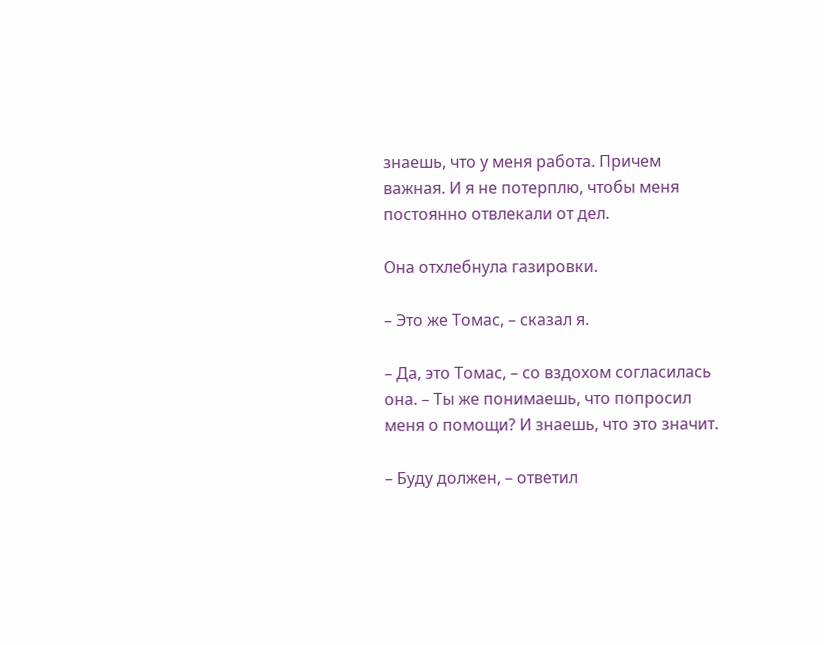знаешь, что у меня работа. Причем важная. И я не потерплю, чтобы меня постоянно отвлекали от дел.

Она отхлебнула газировки.

– Это же Томас, – сказал я.

– Да, это Томас, – со вздохом согласилась она. – Ты же понимаешь, что попросил меня о помощи? И знаешь, что это значит.

– Буду должен, – ответил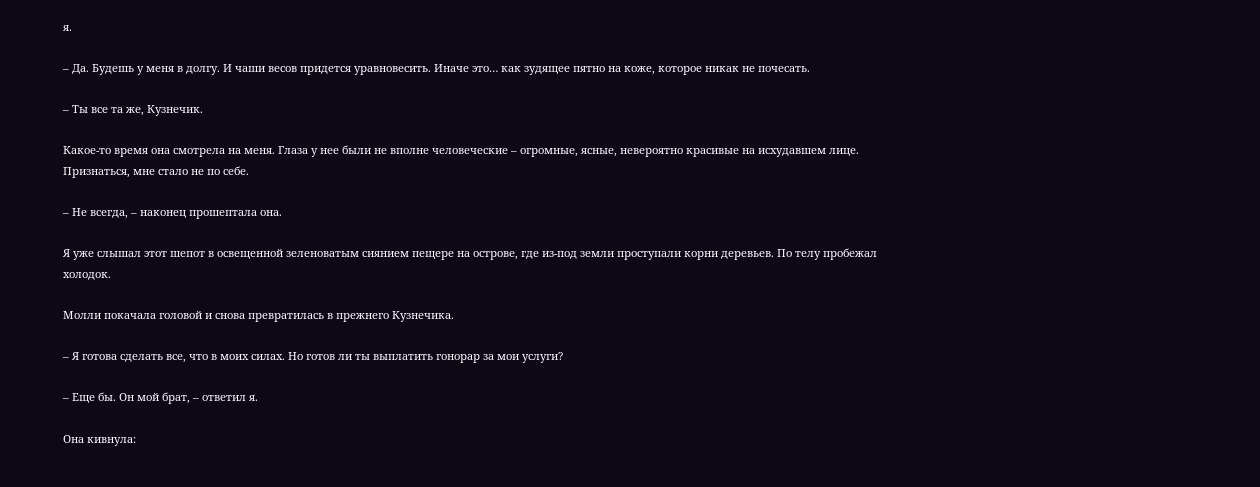я.

– Да. Будешь у меня в долгу. И чаши весов придется уравновесить. Иначе это… как зудящее пятно на коже, которое никак не почесать.

– Ты все та же, Кузнечик.

Какое-то время она смотрела на меня. Глаза у нее были не вполне человеческие – огромные, ясные, невероятно красивые на исхудавшем лице. Признаться, мне стало не по себе.

– Не всегда, – наконец прошептала она.

Я уже слышал этот шепот в освещенной зеленоватым сиянием пещере на острове, где из-под земли проступали корни деревьев. По телу пробежал холодок.

Молли покачала головой и снова превратилась в прежнего Кузнечика.

– Я готова сделать все, что в моих силах. Но готов ли ты выплатить гонорар за мои услуги?

– Еще бы. Он мой брат, – ответил я.

Она кивнула: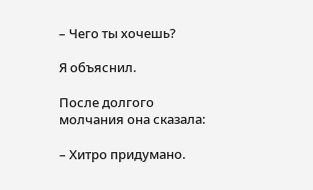– Чего ты хочешь?

Я объяснил.

После долгого молчания она сказала:

– Хитро придумано.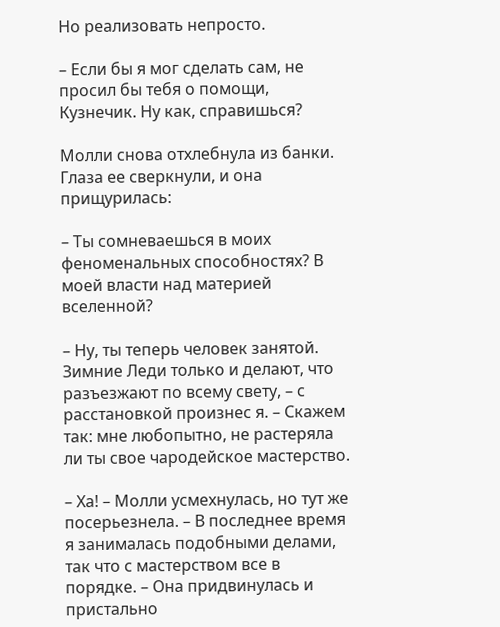Но реализовать непросто.

– Если бы я мог сделать сам, не просил бы тебя о помощи, Кузнечик. Ну как, справишься?

Молли снова отхлебнула из банки. Глаза ее сверкнули, и она прищурилась:

– Ты сомневаешься в моих феноменальных способностях? В моей власти над материей вселенной?

– Ну, ты теперь человек занятой. Зимние Леди только и делают, что разъезжают по всему свету, – с расстановкой произнес я. – Скажем так: мне любопытно, не растеряла ли ты свое чародейское мастерство.

– Ха! – Молли усмехнулась, но тут же посерьезнела. – В последнее время я занималась подобными делами, так что с мастерством все в порядке. – Она придвинулась и пристально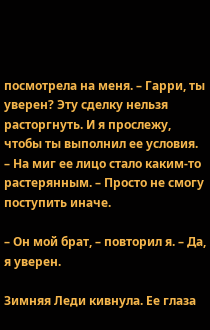посмотрела на меня. – Гарри, ты уверен? Эту сделку нельзя расторгнуть. И я прослежу, чтобы ты выполнил ее условия. – На миг ее лицо стало каким-то растерянным. – Просто не смогу поступить иначе.

– Он мой брат, – повторил я. – Да, я уверен.

Зимняя Леди кивнула. Ее глаза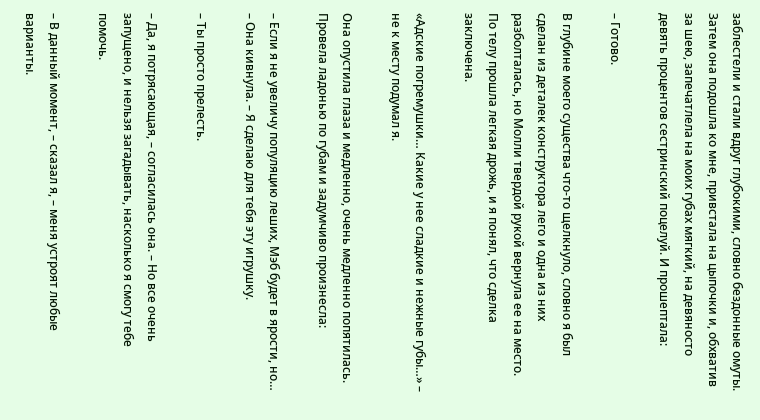заблестели и стали вдруг глубокими, словно бездонные омуты. Затем она подошла ко мне, привстала на цыпочки и, обхватив за шею, запечатлела на моих губах мягкий, на девяносто девять процентов сестринский поцелуй. И прошептала:

– Готово.

В глубине моего существа что-то щелкнуло, словно я был сделан из деталек конструктора лего и одна из них разболталась, но Молли твердой рукой вернула ее на место. По телу прошла легкая дрожь, и я понял, что сделка заключена.

«Адские погремушки… Какие у нее сладкие и нежные губы…» – не к месту подумал я.

Она опустила глаза и медленно, очень медленно попятилась. Провела ладонью по губам и задумчиво произнесла:

– Если я не увеличу популяцию леших, Мэб будет в ярости, но… – Она кивнула. – Я сделаю для тебя эту игрушку.

– Ты просто прелесть.

– Да, я потрясающая, – согласилась она. – Но все очень запущено, и нельзя загадывать, насколько я смогу тебе помочь.

– В данный момент, – сказал я, – меня устроят любые варианты.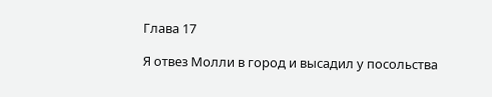Глава 17

Я отвез Молли в город и высадил у посольства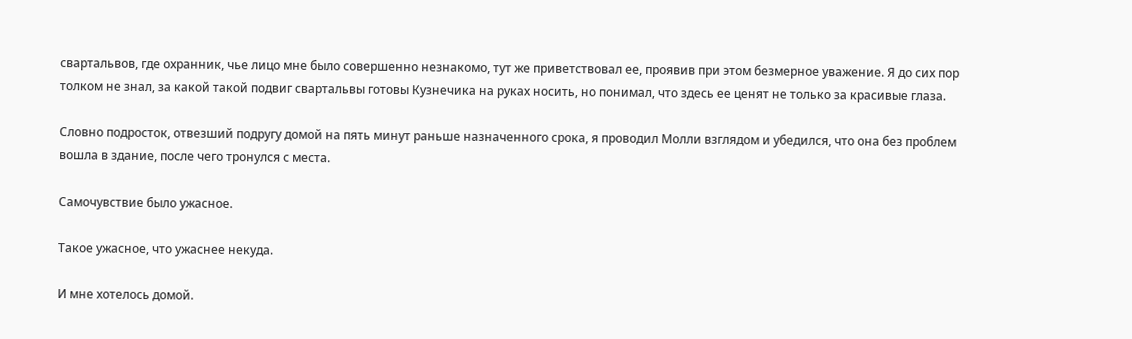свартальвов, где охранник, чье лицо мне было совершенно незнакомо, тут же приветствовал ее, проявив при этом безмерное уважение. Я до сих пор толком не знал, за какой такой подвиг свартальвы готовы Кузнечика на руках носить, но понимал, что здесь ее ценят не только за красивые глаза.

Словно подросток, отвезший подругу домой на пять минут раньше назначенного срока, я проводил Молли взглядом и убедился, что она без проблем вошла в здание, после чего тронулся с места.

Самочувствие было ужасное.

Такое ужасное, что ужаснее некуда.

И мне хотелось домой.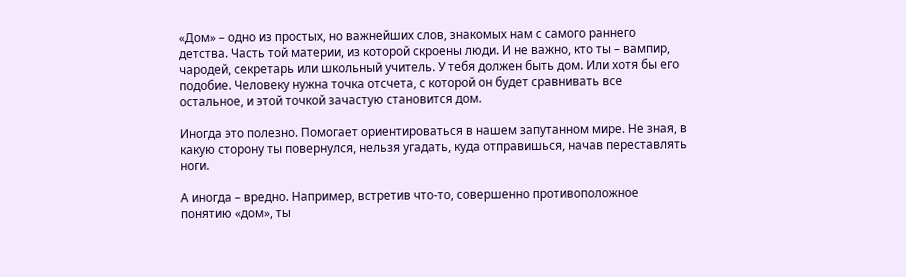«Дом» – одно из простых, но важнейших слов, знакомых нам с самого раннего детства. Часть той материи, из которой скроены люди. И не важно, кто ты – вампир, чародей, секретарь или школьный учитель. У тебя должен быть дом. Или хотя бы его подобие. Человеку нужна точка отсчета, с которой он будет сравнивать все остальное, и этой точкой зачастую становится дом.

Иногда это полезно. Помогает ориентироваться в нашем запутанном мире. Не зная, в какую сторону ты повернулся, нельзя угадать, куда отправишься, начав переставлять ноги.

А иногда – вредно. Например, встретив что-то, совершенно противоположное понятию «дом», ты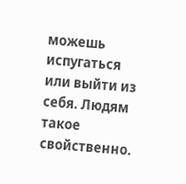можешь испугаться или выйти из себя. Людям такое свойственно.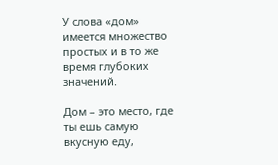У слова «дом» имеется множество простых и в то же время глубоких значений.

Дом – это место, где ты ешь самую вкусную еду,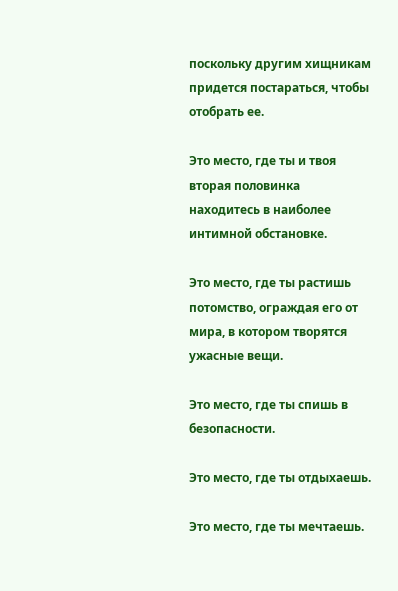поскольку другим хищникам придется постараться, чтобы отобрать ее.

Это место, где ты и твоя вторая половинка находитесь в наиболее интимной обстановке.

Это место, где ты растишь потомство, ограждая его от мира, в котором творятся ужасные вещи.

Это место, где ты спишь в безопасности.

Это место, где ты отдыхаешь.

Это место, где ты мечтаешь.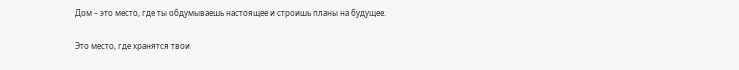Дом – это место, где ты обдумываешь настоящее и строишь планы на будущее.

Это место, где хранятся твои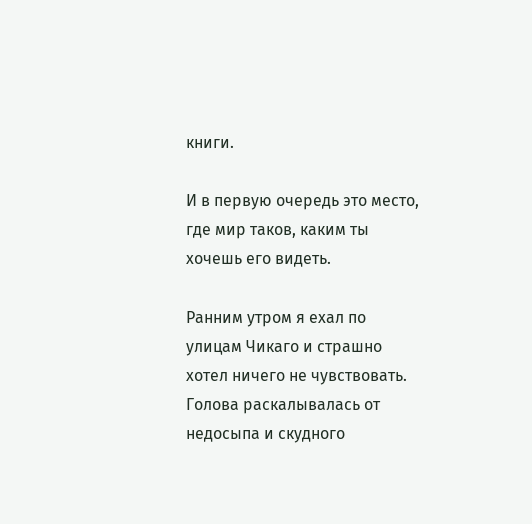книги.

И в первую очередь это место, где мир таков, каким ты хочешь его видеть.

Ранним утром я ехал по улицам Чикаго и страшно хотел ничего не чувствовать. Голова раскалывалась от недосыпа и скудного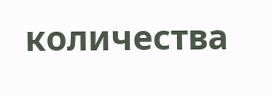количества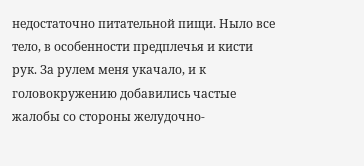недостаточно питательной пищи. Ныло все тело, в особенности предплечья и кисти рук. За рулем меня укачало, и к головокружению добавились частые жалобы со стороны желудочно-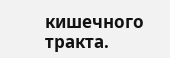кишечного тракта.